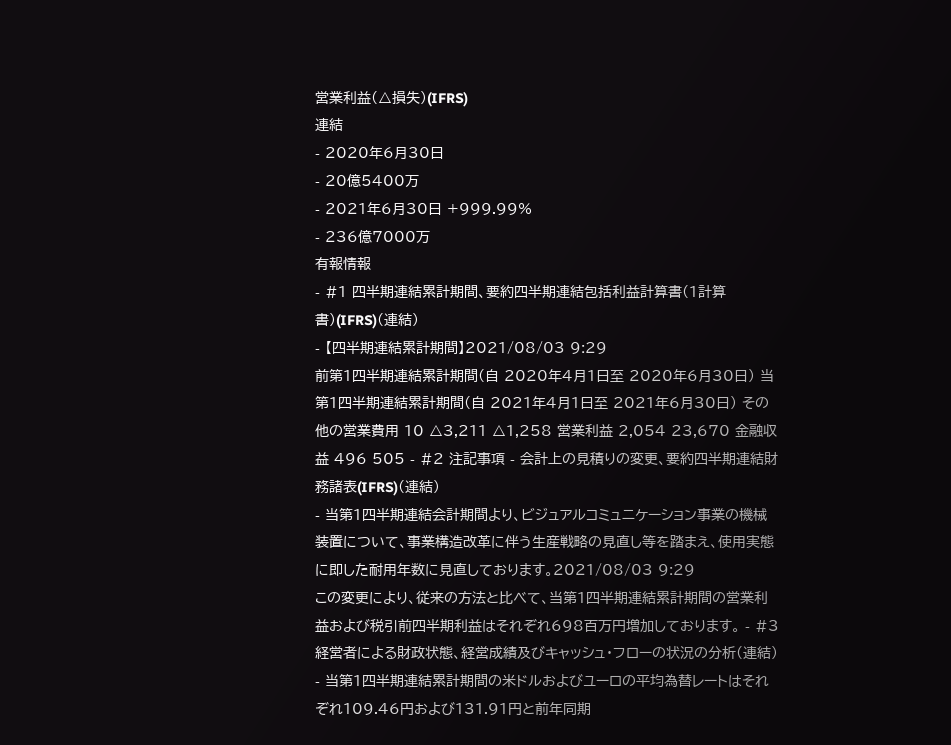営業利益(△損失)(IFRS)
連結
- 2020年6月30日
- 20億5400万
- 2021年6月30日 +999.99%
- 236億7000万
有報情報
- #1 四半期連結累計期間、要約四半期連結包括利益計算書(1計算書)(IFRS)(連結)
- 【四半期連結累計期間】2021/08/03 9:29
前第1四半期連結累計期間(自 2020年4月1日至 2020年6月30日) 当第1四半期連結累計期間(自 2021年4月1日至 2021年6月30日) その他の営業費用 10 △3,211 △1,258 営業利益 2,054 23,670 金融収益 496 505 - #2 注記事項 - 会計上の見積りの変更、要約四半期連結財務諸表(IFRS)(連結)
- 当第1四半期連結会計期間より、ビジュアルコミュニケーション事業の機械装置について、事業構造改革に伴う生産戦略の見直し等を踏まえ、使用実態に即した耐用年数に見直しております。2021/08/03 9:29
この変更により、従来の方法と比べて、当第1四半期連結累計期間の営業利益および税引前四半期利益はそれぞれ698百万円増加しております。 - #3 経営者による財政状態、経営成績及びキャッシュ・フローの状況の分析(連結)
- 当第1四半期連結累計期間の米ドルおよびユーロの平均為替レートはそれぞれ109.46円および131.91円と前年同期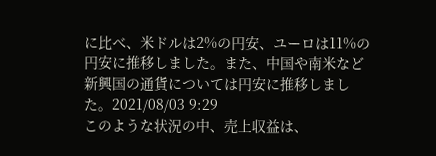に比べ、米ドルは2%の円安、ユーロは11%の円安に推移しました。また、中国や南米など新興国の通貨については円安に推移しました。2021/08/03 9:29
このような状況の中、売上収益は、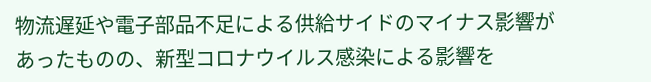物流遅延や電子部品不足による供給サイドのマイナス影響があったものの、新型コロナウイルス感染による影響を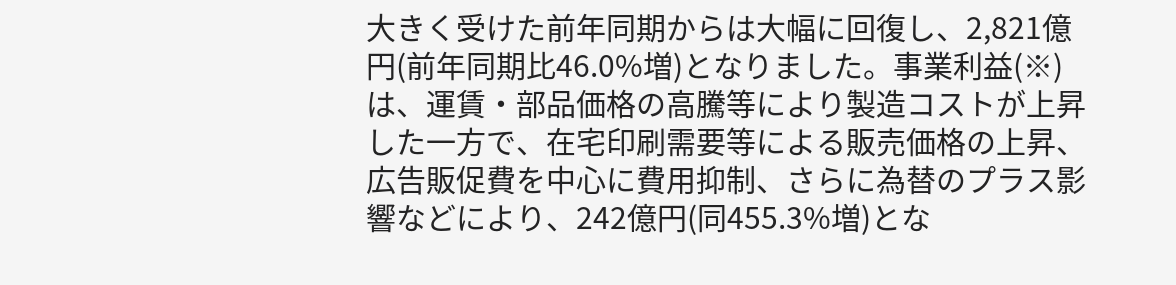大きく受けた前年同期からは大幅に回復し、2,821億円(前年同期比46.0%増)となりました。事業利益(※)は、運賃・部品価格の高騰等により製造コストが上昇した一方で、在宅印刷需要等による販売価格の上昇、広告販促費を中心に費用抑制、さらに為替のプラス影響などにより、242億円(同455.3%増)とな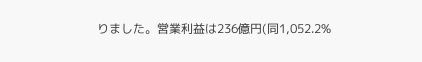りました。営業利益は236億円(同1,052.2%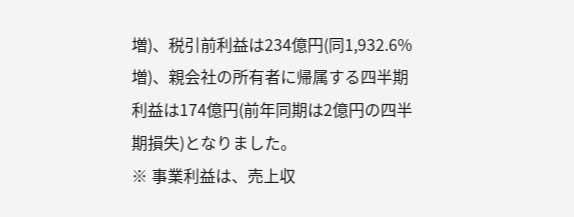増)、税引前利益は234億円(同1,932.6%増)、親会社の所有者に帰属する四半期利益は174億円(前年同期は2億円の四半期損失)となりました。
※ 事業利益は、売上収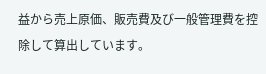益から売上原価、販売費及び一般管理費を控除して算出しています。